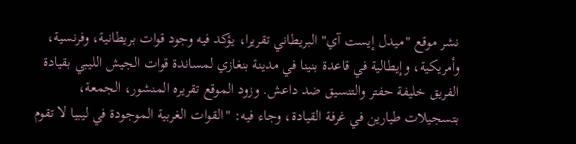نشر موقع "ميدل إيست آي" البريطاني تقريرا، يؤكد فيه وجود قوات بريطانية، وفرنسية، وأمريكية، وإيطالية في قاعدة بنينا في مدينة بنغازي لمساندة قوات الجيش الليبي بقيادة الفريق خليفة حفتر والتنسيق ضد داعش. وزود الموقع تقريره المنشور، الجمعة، بتسجيلات طيارين في غرفة القيادة، وجاء فيه: "القوات الغربية الموجودة في ليبيا لا تقوم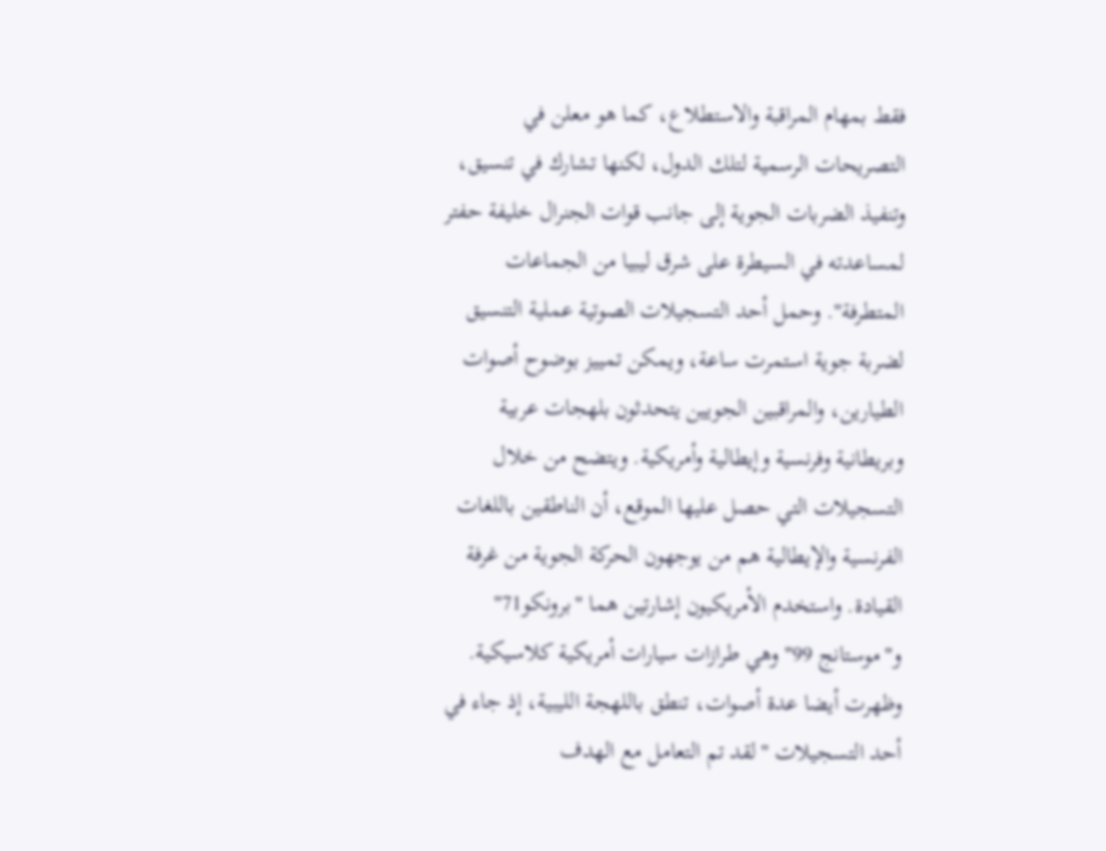فقط بمهام المراقبة والاستطلاع، كما هو معلن في التصريحات الرسمية لتلك الدول، لكنها تشارك في تنسيق، وتنفيذ الضربات الجوية إلى جانب قوات الجنرال خليفة حفتر لمساعدته في السيطرة على شرق ليبيا من الجماعات المتطرفة". وحمل أحد التسجيلات الصوتية عملية التنسيق لضربة جوية استمرت ساعة، ويمكن تمييز بوضوح أصوات الطيارين، والمراقبين الجويين يتحدثون بلهجات عربية وبريطانية وفرنسية وإيطالية وأمريكية. ويتضح من خلال التسجيلات التي حصل عليها الموقع، أن الناطقين باللغات الفرنسية والإيطالية هم من يوجهون الحركة الجوية من غرفة القيادة. واستخدم الأمريكيون إشارتين هما "برونكو71" و"موستانج 99" وهي طرازات سيارات أمريكية كلاسيكية. وظهرت أيضا عدة أصوات، تنطق باللهجة الليبية، إذ جاء في أحد التسجيلات "لقد تم التعامل مع الهدف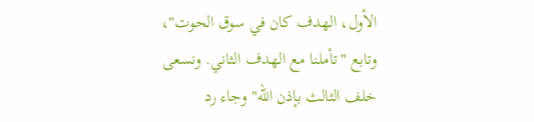الأول، الهدف كان في سوق الحوت"، وتابع "تأملنا مع الهدف الثاني. ونسعى خلف الثالث بإذن الله" وجاء رد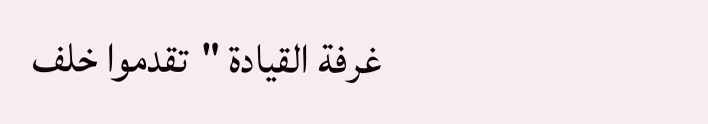غرفة القيادة "تقدموا خلف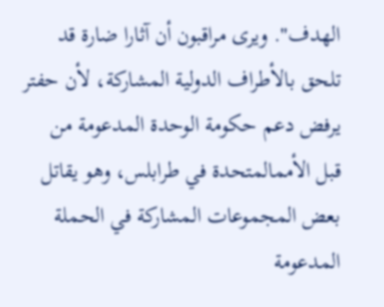الهدف". ويرى مراقبون أن آثارا ضارة قد تلحق بالأطراف الدولية المشاركة، لأن حفتر يرفض دعم حكومة الوحدة المدعومة من قبل الأممالمتحدة في طرابلس، وهو يقاتل بعض المجموعات المشاركة في الحملة المدعومة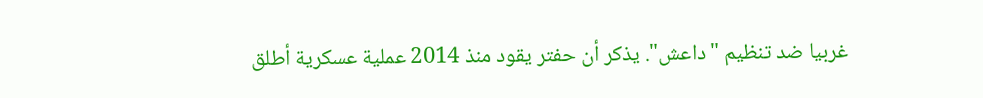غربيا ضد تنظيم "داعش". يذكر أن حفتر يقود منذ 2014 عملية عسكرية أطلق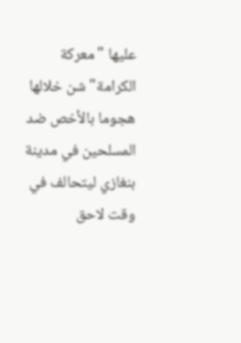عليها "معركة الكرامة" شن خلالها هجوما بالأخص ضد المسلحين في مدينة بنغازي ليتحالف في وقت لاحق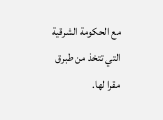مع الحكومة الشرقية التي تتخذ من طبرق مقرا لها.